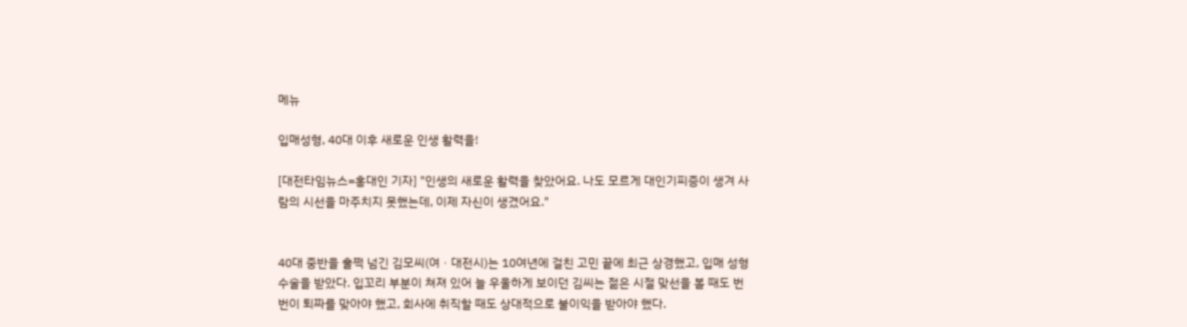메뉴

입매성형, 40대 이후 새로운 인생 활력을!

[대전타임뉴스=홍대인 기자] "인생의 새로운 활력을 찾았어요. 나도 모르게 대인기피증이 생겨 사람의 시선을 마주치지 못했는데, 이제 자신이 생겼어요."


40대 중반을 훌쩍 넘긴 김모씨(여ㆍ대전시)는 10여년에 걸친 고민 끝에 최근 상경했고, 입매 성형수술을 받았다. 입꼬리 부분이 쳐져 있어 늘 우울하게 보이던 김씨는 젊은 시절 맞선을 볼 때도 번번이 퇴짜를 맞아야 했고, 회사에 취직할 때도 상대적으로 불이익을 받아야 했다.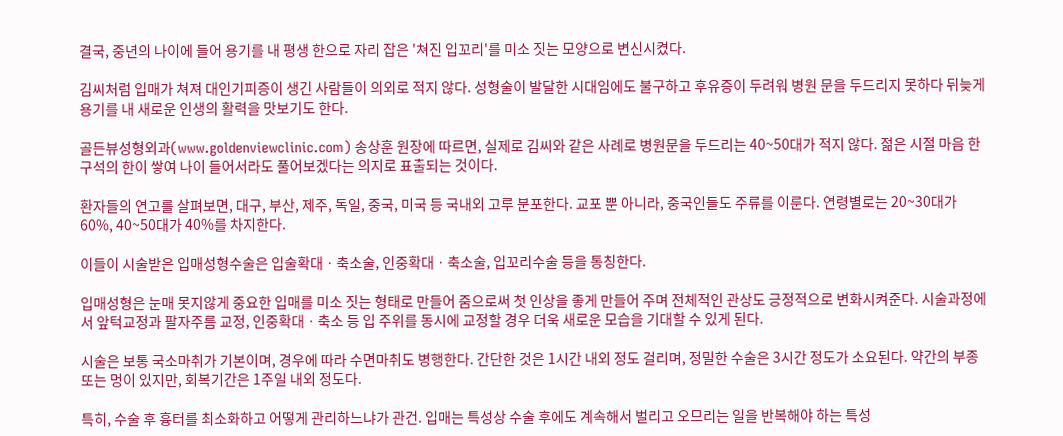결국, 중년의 나이에 들어 용기를 내 평생 한으로 자리 잡은 '쳐진 입꼬리'를 미소 짓는 모양으로 변신시켰다.

김씨처럼 입매가 쳐져 대인기피증이 생긴 사람들이 의외로 적지 않다. 성형술이 발달한 시대임에도 불구하고 후유증이 두려워 병원 문을 두드리지 못하다 뒤늦게 용기를 내 새로운 인생의 활력을 맛보기도 한다.

골든뷰성형외과(www.goldenviewclinic.com) 송상훈 원장에 따르면, 실제로 김씨와 같은 사례로 병원문을 두드리는 40~50대가 적지 않다. 젊은 시절 마음 한 구석의 한이 쌓여 나이 들어서라도 풀어보겠다는 의지로 표출되는 것이다.

환자들의 연고를 살펴보면, 대구, 부산, 제주, 독일, 중국, 미국 등 국내외 고루 분포한다. 교포 뿐 아니라, 중국인들도 주류를 이룬다. 연령별로는 20~30대가 60%, 40~50대가 40%를 차지한다.

이들이 시술받은 입매성형수술은 입술확대ㆍ축소술, 인중확대ㆍ축소술, 입꼬리수술 등을 통칭한다.

입매성형은 눈매 못지않게 중요한 입매를 미소 짓는 형태로 만들어 줌으로써 첫 인상을 좋게 만들어 주며 전체적인 관상도 긍정적으로 변화시켜준다. 시술과정에서 앞턱교정과 팔자주름 교정, 인중확대ㆍ축소 등 입 주위를 동시에 교정할 경우 더욱 새로운 모습을 기대할 수 있게 된다.

시술은 보통 국소마취가 기본이며, 경우에 따라 수면마취도 병행한다. 간단한 것은 1시간 내외 정도 걸리며, 정밀한 수술은 3시간 정도가 소요된다. 약간의 부종 또는 멍이 있지만, 회복기간은 1주일 내외 정도다.

특히, 수술 후 흉터를 최소화하고 어떻게 관리하느냐가 관건. 입매는 특성상 수술 후에도 계속해서 벌리고 오므리는 일을 반복해야 하는 특성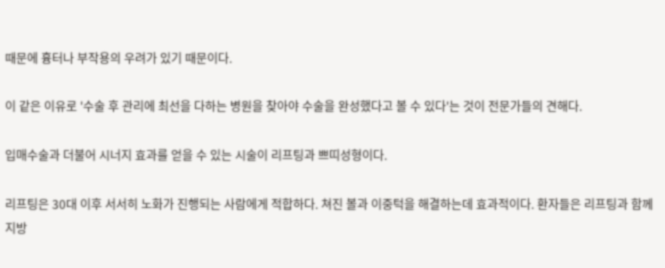때문에 흉터나 부작용의 우려가 있기 때문이다.

이 같은 이유로 '수술 후 관리에 최선을 다하는 병원을 찾아야 수술을 완성했다고 볼 수 있다'는 것이 전문가들의 견해다.

입매수술과 더불어 시너지 효과를 얻을 수 있는 시술이 리프팅과 쁘띠성형이다.

리프팅은 30대 이후 서서히 노화가 진행되는 사람에게 적합하다. 쳐진 볼과 이중턱을 해결하는데 효과적이다. 환자들은 리프팅과 함께 지방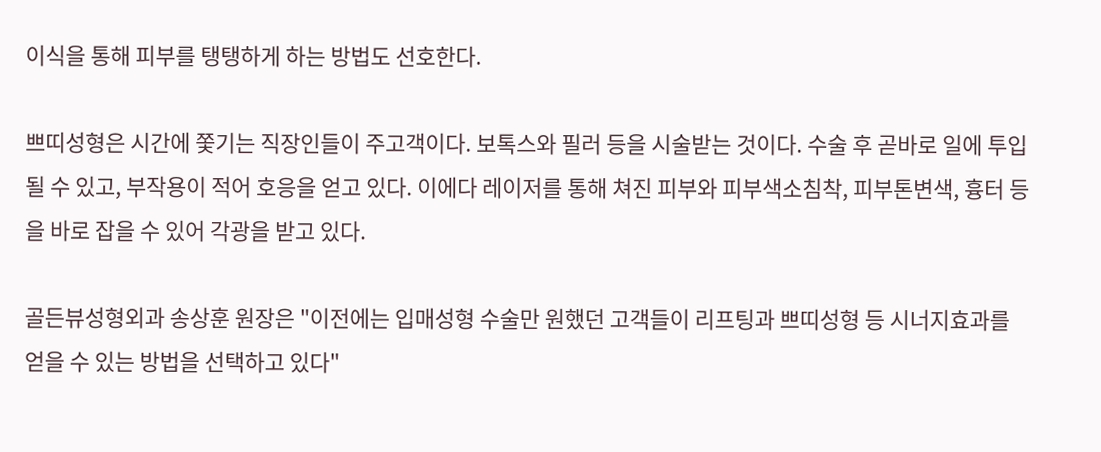이식을 통해 피부를 탱탱하게 하는 방법도 선호한다.

쁘띠성형은 시간에 쫓기는 직장인들이 주고객이다. 보톡스와 필러 등을 시술받는 것이다. 수술 후 곧바로 일에 투입될 수 있고, 부작용이 적어 호응을 얻고 있다. 이에다 레이저를 통해 쳐진 피부와 피부색소침착, 피부톤변색, 흉터 등을 바로 잡을 수 있어 각광을 받고 있다.

골든뷰성형외과 송상훈 원장은 "이전에는 입매성형 수술만 원했던 고객들이 리프팅과 쁘띠성형 등 시너지효과를 얻을 수 있는 방법을 선택하고 있다"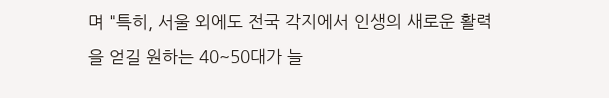며 "특히, 서울 외에도 전국 각지에서 인생의 새로운 활력을 얻길 원하는 40~50대가 늘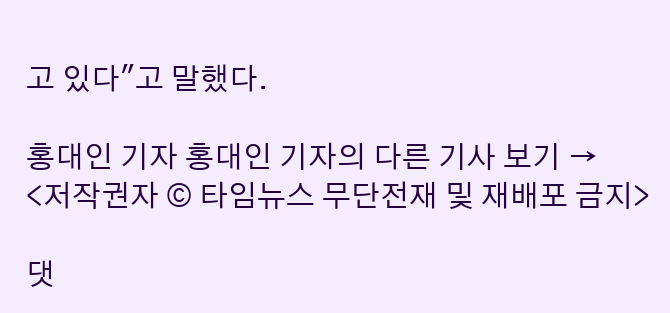고 있다"고 말했다.

홍대인 기자 홍대인 기자의 다른 기사 보기 →
<저작권자 © 타임뉴스 무단전재 및 재배포 금지>

댓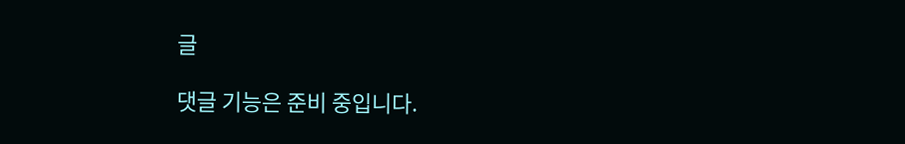글

댓글 기능은 준비 중입니다.